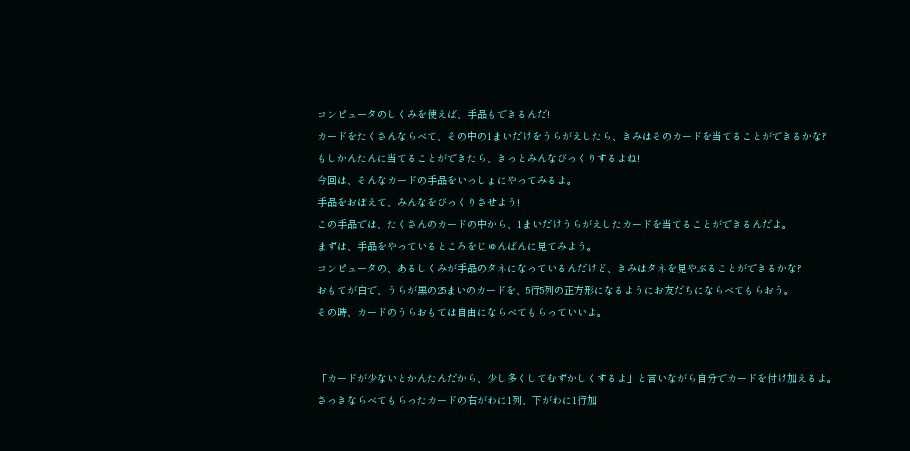コンピュータのしくみを使えば、手品もできるんだ!
カードをたくさんならべて、その中の1まいだけをうらがえしたら、きみはそのカードを当てることができるかな?
もしかんたんに当てることができたら、きっとみんなびっくりするよね!
今回は、そんなカードの手品をいっしょにやってみるよ。
手品をおぼえて、みんなをびっくりさせよう!
この手品では、たくさんのカードの中から、1まいだけうらがえしたカードを当てることができるんだよ。
まずは、手品をやっているところをじゅんばんに見てみよう。
コンピュータの、あるしくみが手品のタネになっているんだけど、きみはタネを見やぶることができるかな?
おもてが白で、うらが黒の25まいのカードを、5行5列の正方形になるようにお友だちにならべてもらおう。
その時、カードのうらおもては自由にならべてもらっていいよ。


「カードが少ないとかんたんだから、少し多くしてむずかしくするよ」と言いながら自分でカードを付け加えるよ。
さっきならべてもらったカードの右がわに1列、下がわに1行加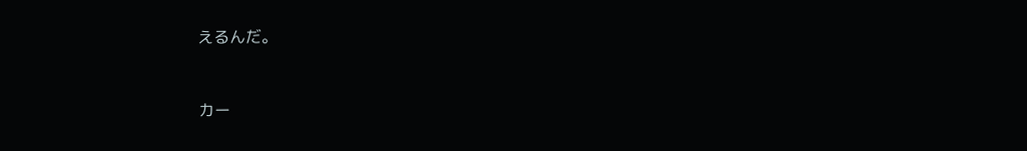えるんだ。


カー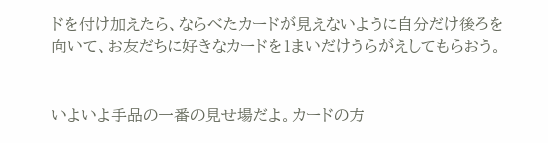ドを付け加えたら、ならべたカードが見えないように自分だけ後ろを向いて、お友だちに好きなカードを1まいだけうらがえしてもらおう。


いよいよ手品の一番の見せ場だよ。カードの方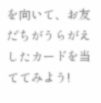を向いて、お友だちがうらがえしたカードを当ててみよう!